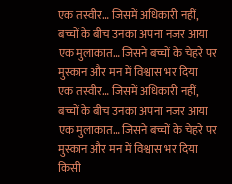एक तस्वीर… जिसमें अधिकारी नहीं, बच्चों के बीच उनका अपना नजर आया एक मुलाकात… जिसने बच्चों के चेहरे पर मुस्कान और मन में विश्वास भर दिया
एक तस्वीर… जिसमें अधिकारी नहीं, बच्चों के बीच उनका अपना नजर आया
एक मुलाकात… जिसने बच्चों के चेहरे पर मुस्कान और मन में विश्वास भर दिया
किसी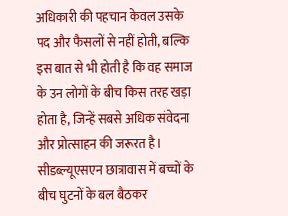अधिकारी की पहचान केवल उसके पद और फैसलों से नहीं होती, बल्कि इस बात से भी होती है कि वह समाज के उन लोगों के बीच किस तरह खड़ा होता है, जिन्हें सबसे अधिक संवेदना और प्रोत्साहन की जरूरत है।
सीडब्ल्यूएसएन छात्रावास में बच्चों के बीच घुटनों के बल बैठकर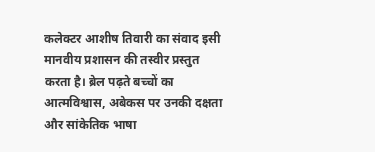कलेक्टर आशीष तिवारी का संवाद इसी मानवीय प्रशासन की तस्वीर प्रस्तुत करता है। ब्रेल पढ़ते बच्चों का आत्मविश्वास, अबेकस पर उनकी दक्षता और सांकेतिक भाषा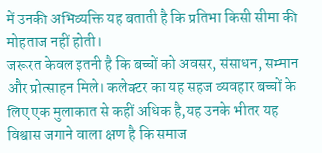में उनकी अभिव्यक्ति यह बताती है कि प्रतिभा किसी सीमा की मोहताज नहीं होती।
जरूरत केवल इतनी है कि बच्चों को अवसर, संसाधन, सम्मान और प्रोत्साहन मिले। कलेक्टर का यह सहज व्यवहार बच्चों के लिए एक मुलाकात से कहीं अधिक है,यह उनके भीतर यह विश्वास जगाने वाला क्षण है कि समाज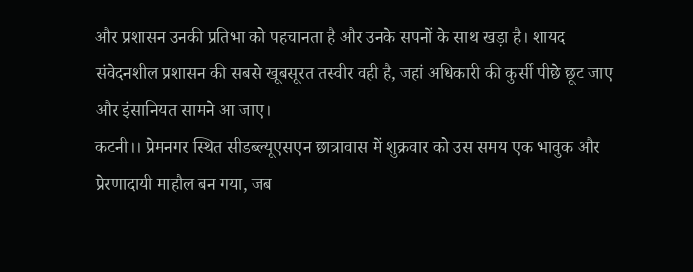और प्रशासन उनकी प्रतिभा को पहचानता है और उनके सपनों के साथ खड़ा है। शायद संवेदनशील प्रशासन की सबसे खूबसूरत तस्वीर वही है, जहां अधिकारी की कुर्सी पीछे छूट जाए और इंसानियत सामने आ जाए।
कटनी।। प्रेमनगर स्थित सीडब्ल्यूएसएन छात्रावास में शुक्रवार को उस समय एक भावुक और प्रेरणादायी माहौल बन गया, जब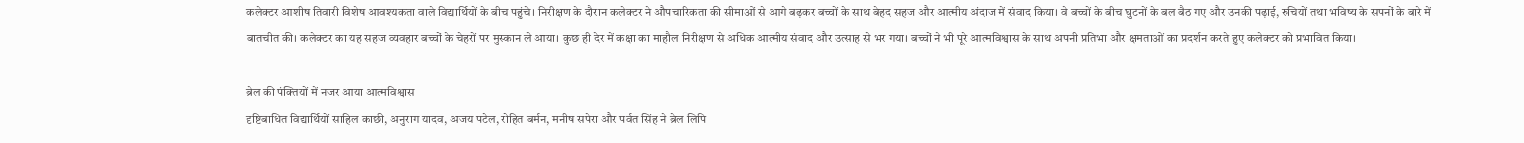कलेक्टर आशीष तिवारी विशेष आवश्यकता वाले विद्यार्थियों के बीच पहुंचे। निरीक्षण के दौरान कलेक्टर ने औपचारिकता की सीमाओं से आगे बढ़कर बच्चों के साथ बेहद सहज और आत्मीय अंदाज में संवाद किया। वे बच्चों के बीच घुटनों के बल बैठ गए और उनकी पढ़ाई, रुचियों तथा भविष्य के सपनों के बारे में बातचीत की। कलेक्टर का यह सहज व्यवहार बच्चों के चेहरों पर मुस्कान ले आया। कुछ ही देर में कक्षा का माहौल निरीक्षण से अधिक आत्मीय संवाद और उत्साह से भर गया। बच्चों ने भी पूरे आत्मविश्वास के साथ अपनी प्रतिभा और क्षमताओं का प्रदर्शन करते हुए कलेक्टर को प्रभावित किया।

ब्रेल की पंक्तियों में नजर आया आत्मविश्वास
दृष्टिबाधित विद्यार्थियों साहिल काछी, अनुराग यादव, अजय पटेल, रोहित बर्मन, मनीष सपेरा और पर्वत सिंह ने ब्रेल लिपि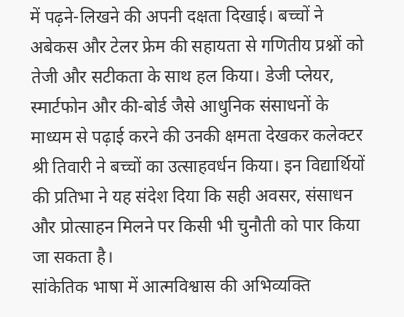में पढ़ने-लिखने की अपनी दक्षता दिखाई। बच्चों ने अबेकस और टेलर फ्रेम की सहायता से गणितीय प्रश्नों को तेजी और सटीकता के साथ हल किया। डेजी प्लेयर, स्मार्टफोन और की-बोर्ड जैसे आधुनिक संसाधनों के माध्यम से पढ़ाई करने की उनकी क्षमता देखकर कलेक्टर श्री तिवारी ने बच्चों का उत्साहवर्धन किया। इन विद्यार्थियों की प्रतिभा ने यह संदेश दिया कि सही अवसर, संसाधन और प्रोत्साहन मिलने पर किसी भी चुनौती को पार किया जा सकता है।
सांकेतिक भाषा में आत्मविश्वास की अभिव्यक्ति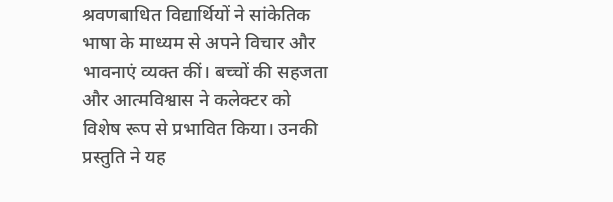श्रवणबाधित विद्यार्थियों ने सांकेतिक भाषा के माध्यम से अपने विचार और भावनाएं व्यक्त कीं। बच्चों की सहजता और आत्मविश्वास ने कलेक्टर को विशेष रूप से प्रभावित किया। उनकी प्रस्तुति ने यह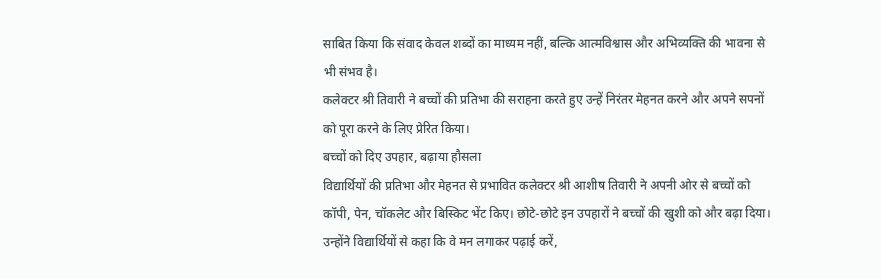साबित किया कि संवाद केवल शब्दों का माध्यम नहीं, बल्कि आत्मविश्वास और अभिव्यक्ति की भावना से भी संभव है।
कलेक्टर श्री तिवारी ने बच्चों की प्रतिभा की सराहना करते हुए उन्हें निरंतर मेहनत करने और अपने सपनों को पूरा करने के लिए प्रेरित किया।
बच्चों को दिए उपहार, बढ़ाया हौसला
विद्यार्थियों की प्रतिभा और मेहनत से प्रभावित कलेक्टर श्री आशीष तिवारी ने अपनी ओर से बच्चों को कॉपी, पेन, चॉकलेट और बिस्किट भेंट किए। छोटे-छोटे इन उपहारों ने बच्चों की खुशी को और बढ़ा दिया। उन्होंने विद्यार्थियों से कहा कि वे मन लगाकर पढ़ाई करें,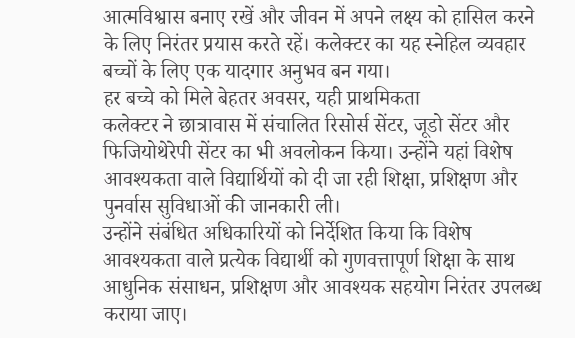आत्मविश्वास बनाए रखें और जीवन में अपने लक्ष्य को हासिल करने के लिए निरंतर प्रयास करते रहें। कलेक्टर का यह स्नेहिल व्यवहार बच्चों के लिए एक यादगार अनुभव बन गया।
हर बच्चे को मिले बेहतर अवसर, यही प्राथमिकता
कलेक्टर ने छात्रावास में संचालित रिसोर्स सेंटर, जूडो सेंटर और फिजियोथेरेपी सेंटर का भी अवलोकन किया। उन्होंने यहां विशेष आवश्यकता वाले विद्यार्थियों को दी जा रही शिक्षा, प्रशिक्षण और पुनर्वास सुविधाओं की जानकारी ली।
उन्होंने संबंधित अधिकारियों को निर्देशित किया कि विशेष आवश्यकता वाले प्रत्येक विद्यार्थी को गुणवत्तापूर्ण शिक्षा के साथ आधुनिक संसाधन, प्रशिक्षण और आवश्यक सहयोग निरंतर उपलब्ध कराया जाए।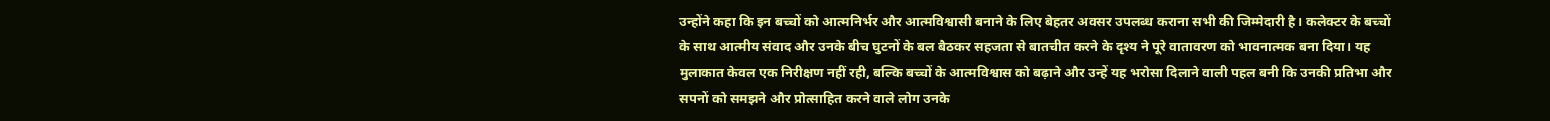उन्होंने कहा कि इन बच्चों को आत्मनिर्भर और आत्मविश्वासी बनाने के लिए बेहतर अवसर उपलब्ध कराना सभी की जिम्मेदारी है। कलेक्टर के बच्चों के साथ आत्मीय संवाद और उनके बीच घुटनों के बल बैठकर सहजता से बातचीत करने के दृश्य ने पूरे वातावरण को भावनात्मक बना दिया। यह मुलाकात केवल एक निरीक्षण नहीं रही, बल्कि बच्चों के आत्मविश्वास को बढ़ाने और उन्हें यह भरोसा दिलाने वाली पहल बनी कि उनकी प्रतिभा और सपनों को समझने और प्रोत्साहित करने वाले लोग उनके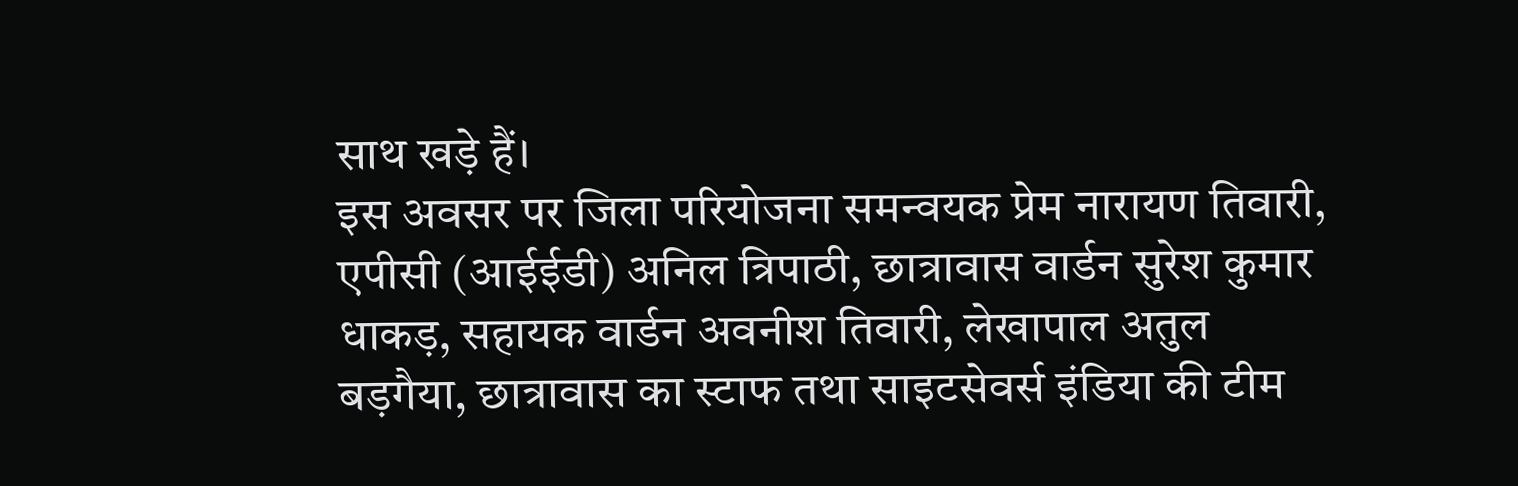साथ खड़े हैं।
इस अवसर पर जिला परियोजना समन्वयक प्रेम नारायण तिवारी, एपीसी (आईईडी) अनिल त्रिपाठी, छात्रावास वार्डन सुरेश कुमार धाकड़, सहायक वार्डन अवनीश तिवारी, लेखापाल अतुल बड़गैया, छात्रावास का स्टाफ तथा साइटसेवर्स इंडिया की टीम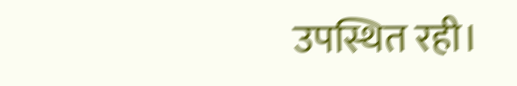उपस्थित रही।